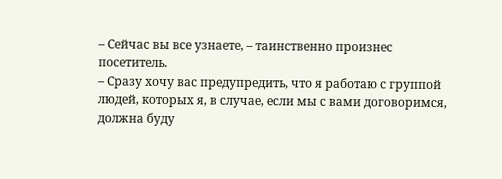– Сейчас вы все узнаете, – таинственно произнес посетитель.
– Сразу хочу вас предупредить, что я работаю с группой людей, которых я, в случае, если мы с вами договоримся, должна буду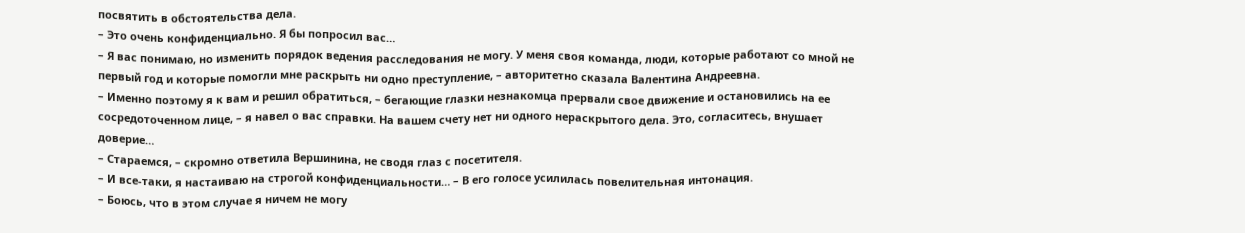посвятить в обстоятельства дела.
– Это очень конфиденциально. Я бы попросил вас…
– Я вас понимаю, но изменить порядок ведения расследования не могу. У меня своя команда, люди, которые работают со мной не первый год и которые помогли мне раскрыть ни одно преступление, – авторитетно сказала Валентина Андреевна.
– Именно поэтому я к вам и решил обратиться, – бегающие глазки незнакомца прервали свое движение и остановились на ее сосредоточенном лице, – я навел о вас справки. На вашем счету нет ни одного нераскрытого дела. Это, согласитесь, внушает доверие…
– Стараемся, – скромно ответила Вершинина, не сводя глаз с посетителя.
– И все-таки, я настаиваю на строгой конфиденциальности… – В его голосе усилилась повелительная интонация.
– Боюсь, что в этом случае я ничем не могу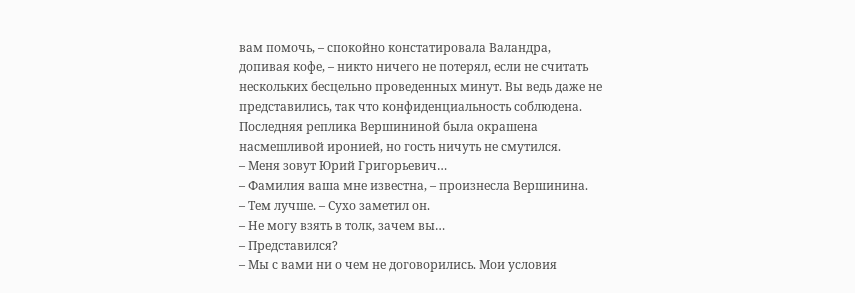вам помочь, – спокойно констатировала Валандра, допивая кофе, – никто ничего не потерял, если не считать нескольких бесцельно проведенных минут. Вы ведь даже не представились, так что конфиденциальность соблюдена.
Последняя реплика Вершининой была окрашена насмешливой иронией, но гость ничуть не смутился.
– Меня зовут Юрий Григорьевич…
– Фамилия ваша мне известна, – произнесла Вершинина.
– Тем лучше. – Сухо заметил он.
– Не могу взять в толк, зачем вы…
– Представился?
– Мы с вами ни о чем не договорились. Мои условия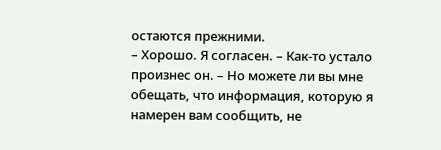остаются прежними.
– Хорошо. Я согласен. – Как-то устало произнес он. – Но можете ли вы мне обещать, что информация, которую я намерен вам сообщить, не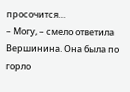просочится…
– Могу, – смело ответила Вершинина. Она была по горло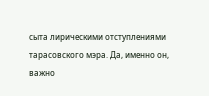сыта лирическими отступлениями тарасовского мэра. Да, именно он, важно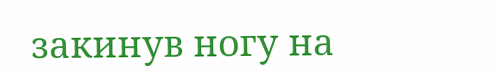закинув ногу на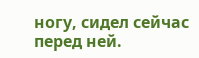ногу, сидел сейчас перед ней.